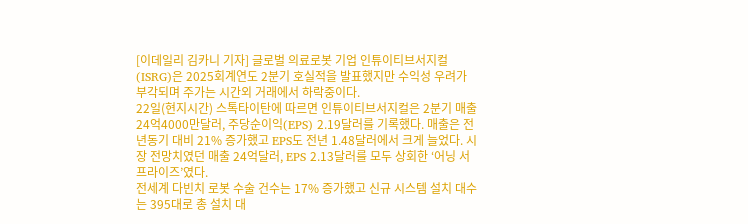[이데일리 김카니 기자] 글로벌 의료로봇 기업 인튜이티브서지컬(ISRG)은 2025회계연도 2분기 호실적을 발표했지만 수익성 우려가 부각되며 주가는 시간외 거래에서 하락중이다.
22일(현지시간) 스톡타이탄에 따르면 인튜이티브서지컬은 2분기 매출 24억4000만달러, 주당순이익(EPS) 2.19달러를 기록했다. 매출은 전년동기 대비 21% 증가했고 EPS도 전년 1.48달러에서 크게 늘었다. 시장 전망치였던 매출 24억달러, EPS 2.13달러를 모두 상회한 ‘어닝 서프라이즈’였다.
전세계 다빈치 로봇 수술 건수는 17% 증가했고 신규 시스템 설치 대수는 395대로 총 설치 대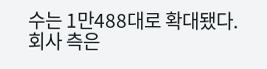수는 1만488대로 확대됐다.
회사 측은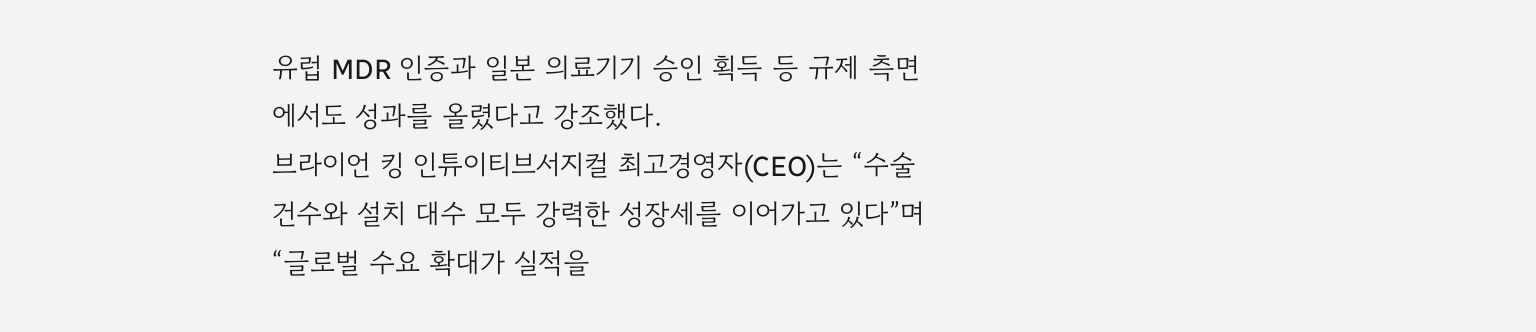유럽 MDR 인증과 일본 의료기기 승인 획득 등 규제 측면에서도 성과를 올렸다고 강조했다.
브라이언 킹 인튜이티브서지컬 최고경영자(CEO)는 “수술 건수와 설치 대수 모두 강력한 성장세를 이어가고 있다”며 “글로벌 수요 확대가 실적을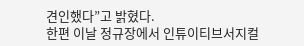견인했다”고 밝혔다.
한편 이날 정규장에서 인튜이티브서지컬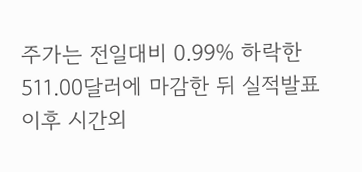주가는 전일대비 0.99% 하락한 511.00달러에 마감한 뒤 실적발표 이후 시간외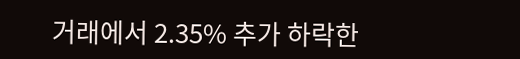거래에서 2.35% 추가 하락한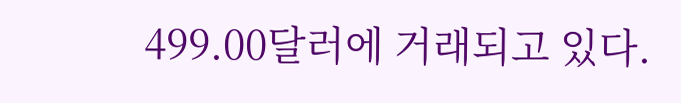499.00달러에 거래되고 있다.